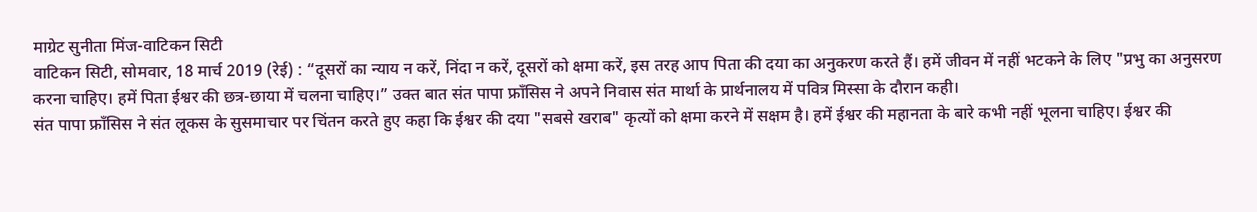माग्रेट सुनीता मिंज-वाटिकन सिटी
वाटिकन सिटी, सोमवार, 18 मार्च 2019 (रेई) : “दूसरों का न्याय न करें, निंदा न करें, दूसरों को क्षमा करें, इस तरह आप पिता की दया का अनुकरण करते हैं। हमें जीवन में नहीं भटकने के लिए "प्रभु का अनुसरण करना चाहिए। हमें पिता ईश्वर की छत्र-छाया में चलना चाहिए।” उक्त बात संत पापा फ्राँसिस ने अपने निवास संत मार्था के प्रार्थनालय में पवित्र मिस्सा के दौरान कही।
संत पापा फ्राँसिस ने संत लूकस के सुसमाचार पर चिंतन करते हुए कहा कि ईश्वर की दया "सबसे खराब" कृत्यों को क्षमा करने में सक्षम है। हमें ईश्वर की महानता के बारे कभी नहीं भूलना चाहिए। ईश्वर की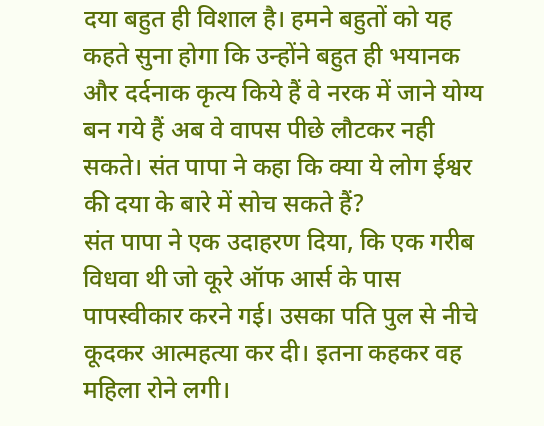दया बहुत ही विशाल है। हमने बहुतों को यह कहते सुना होगा कि उन्होंने बहुत ही भयानक और दर्दनाक कृत्य किये हैं वे नरक में जाने योग्य बन गये हैं अब वे वापस पीछे लौटकर नही सकते। संत पापा ने कहा कि क्या ये लोग ईश्वर की दया के बारे में सोच सकते हैं?
संत पापा ने एक उदाहरण दिया, कि एक गरीब विधवा थी जो कूरे ऑफ आर्स के पास पापस्वीकार करने गई। उसका पति पुल से नीचे कूदकर आत्महत्या कर दी। इतना कहकर वह महिला रोने लगी।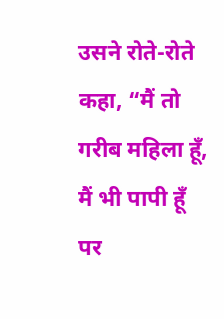उसने रोते-रोते कहा, “मैं तो गरीब महिला हूँ, मैं भी पापी हूँ पर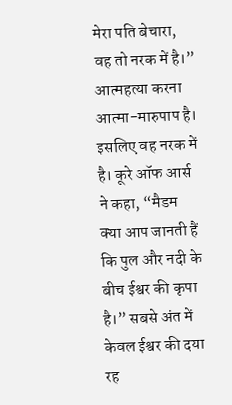मेरा पति बेचारा, वह तो नरक में है।” आत्महत्या करना आत्मा-मारुपाप है। इसलिए वह नरक में है। कूरे ऑफ आर्स ने कहा, “मैडम क्या आप जानती हैं कि पुल और नदी के बीच ईश्वर की कृपा है।” सबसे अंत में केवल ईश्वर की दया रह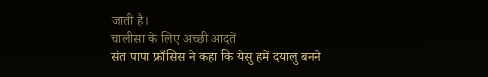जाती है।
चालीसा के लिए अच्छी आदतें
संत पापा फ्राँसिस ने कहा कि येसु हमें दयालु बनने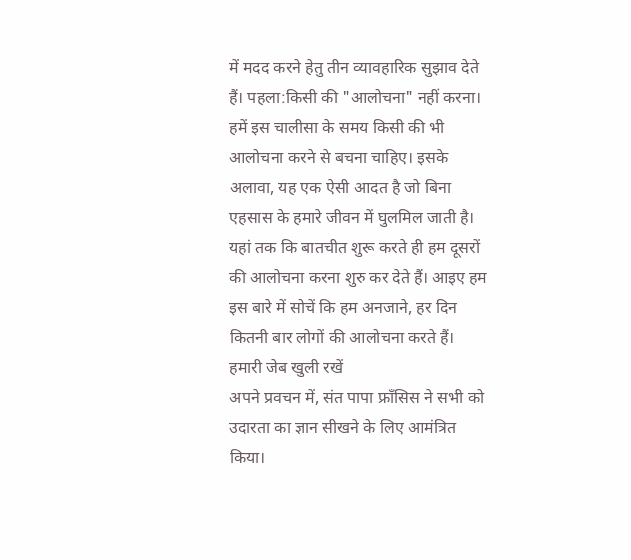में मदद करने हेतु तीन व्यावहारिक सुझाव देते हैं। पहला:किसी की "आलोचना" नहीं करना। हमें इस चालीसा के समय किसी की भी आलोचना करने से बचना चाहिए। इसके अलावा, यह एक ऐसी आदत है जो बिना एहसास के हमारे जीवन में घुलमिल जाती है। यहां तक कि बातचीत शुरू करते ही हम दूसरों की आलोचना करना शुरु कर देते हैं। आइए हम इस बारे में सोचें कि हम अनजाने, हर दिन कितनी बार लोगों की आलोचना करते हैं।
हमारी जेब खुली रखें
अपने प्रवचन में, संत पापा फ्राँसिस ने सभी को उदारता का ज्ञान सीखने के लिए आमंत्रित किया।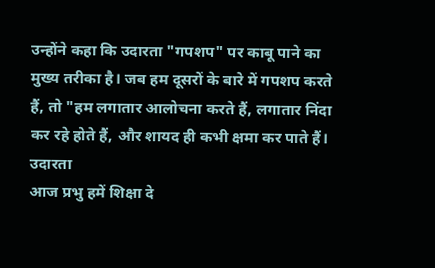उन्होंने कहा कि उदारता "गपशप" पर काबू पाने का मुख्य तरीका है। जब हम दूसरों के बारे में गपशप करते हैं, तो "हम लगातार आलोचना करते हैं, लगातार निंदा कर रहे होते हैं, और शायद ही कभी क्षमा कर पाते हैं।
उदारता
आज प्रभु हमें शिक्षा दे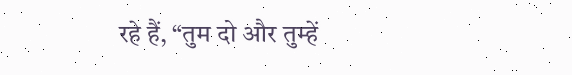रहे हैं, “तुम दो और तुम्हें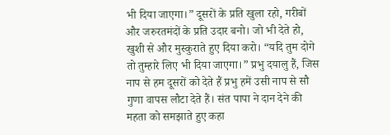भी दिया जाएगा।” दूसरों के प्रति खुला रहो, गरीबों और जरुरतमंदों के प्रति उदार बनो। जो भी देते हो, खुशी से और मुस्कुराते हुए दिया करो। “यदि तुम दोगे तो तुम्हारे लिए भी दिया जाएगा।” प्रभु दयालु हैं, जिस नाप से हम दूसरों को देते हैं प्रभु हमें उसी नाप से सौ गुणा वापस लौटा देते हैं। संत पापा ने दान देने की महता को समझाते हुए कहा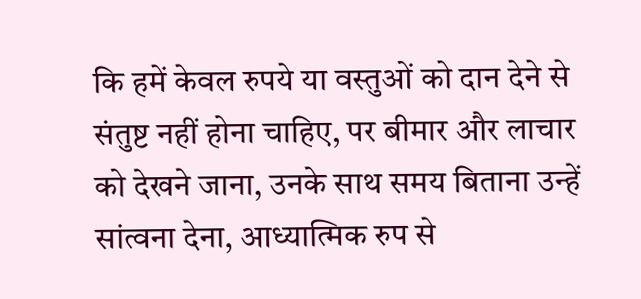कि हमें केवल रुपये या वस्तुओं को दान देने से संतुष्ट नहीं होना चाहिए, पर बीमार और लाचार को देखने जाना, उनके साथ समय बिताना उन्हें सांत्वना देना, आध्यात्मिक रुप से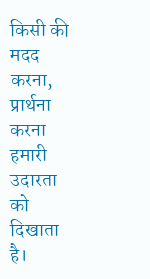किसी की मदद करना, प्रार्थना करना हमारी उदारता को दिखाता है।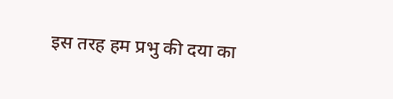इस तरह हम प्रभु की दया का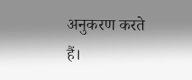अनुकरण करते हैं।